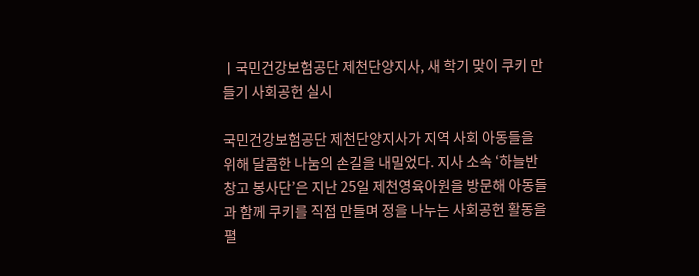ㅣ국민건강보험공단 제천단양지사, 새 학기 맞이 쿠키 만들기 사회공헌 실시

국민건강보험공단 제천단양지사가 지역 사회 아동들을 위해 달콤한 나눔의 손길을 내밀었다. 지사 소속 ‘하늘반창고 봉사단’은 지난 25일 제천영육아원을 방문해 아동들과 함께 쿠키를 직접 만들며 정을 나누는 사회공헌 활동을 펼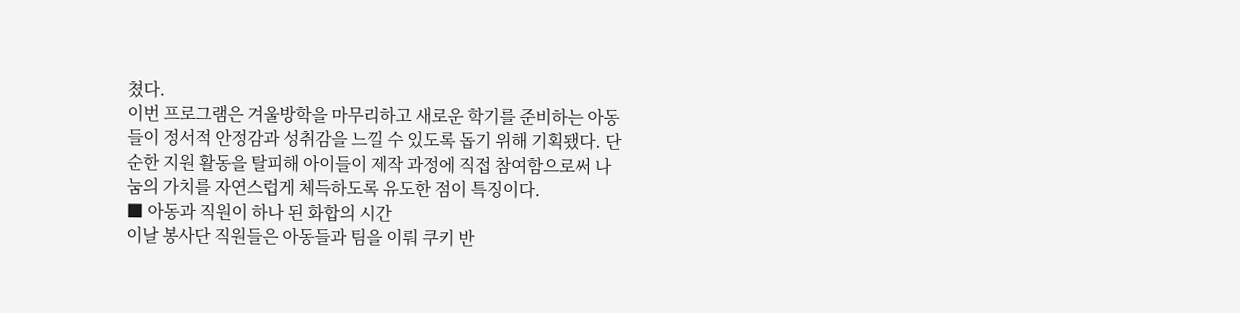쳤다.
이번 프로그램은 겨울방학을 마무리하고 새로운 학기를 준비하는 아동들이 정서적 안정감과 성취감을 느낄 수 있도록 돕기 위해 기획됐다. 단순한 지원 활동을 탈피해 아이들이 제작 과정에 직접 참여함으로써 나눔의 가치를 자연스럽게 체득하도록 유도한 점이 특징이다.
■ 아동과 직원이 하나 된 화합의 시간
이날 봉사단 직원들은 아동들과 팀을 이뤄 쿠키 반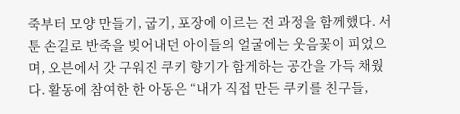죽부터 모양 만들기, 굽기, 포장에 이르는 전 과정을 함께했다. 서툰 손길로 반죽을 빚어내던 아이들의 얼굴에는 웃음꽃이 피었으며, 오븐에서 갓 구워진 쿠키 향기가 함게하는 공간을 가득 채웠다. 활동에 참여한 한 아동은 “내가 직접 만든 쿠키를 친구들,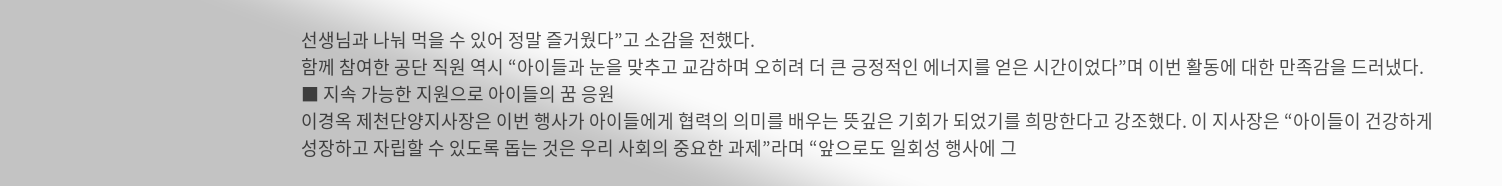선생님과 나눠 먹을 수 있어 정말 즐거웠다”고 소감을 전했다.
함께 참여한 공단 직원 역시 “아이들과 눈을 맞추고 교감하며 오히려 더 큰 긍정적인 에너지를 얻은 시간이었다”며 이번 활동에 대한 만족감을 드러냈다.
■ 지속 가능한 지원으로 아이들의 꿈 응원
이경옥 제천단양지사장은 이번 행사가 아이들에게 협력의 의미를 배우는 뜻깊은 기회가 되었기를 희망한다고 강조했다. 이 지사장은 “아이들이 건강하게 성장하고 자립할 수 있도록 돕는 것은 우리 사회의 중요한 과제”라며 “앞으로도 일회성 행사에 그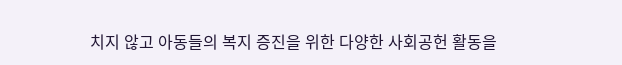치지 않고 아동들의 복지 증진을 위한 다양한 사회공헌 활동을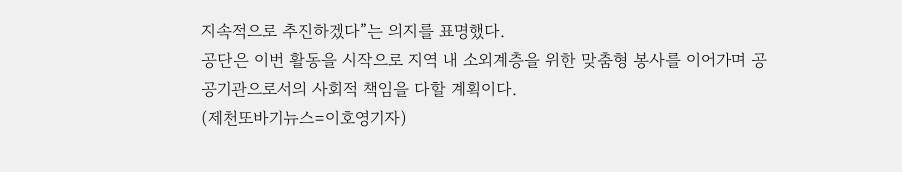지속적으로 추진하겠다”는 의지를 표명했다.
공단은 이번 활동을 시작으로 지역 내 소외계층을 위한 맞춤형 봉사를 이어가며 공공기관으로서의 사회적 책임을 다할 계획이다.
(제천또바기뉴스=이호영기자)